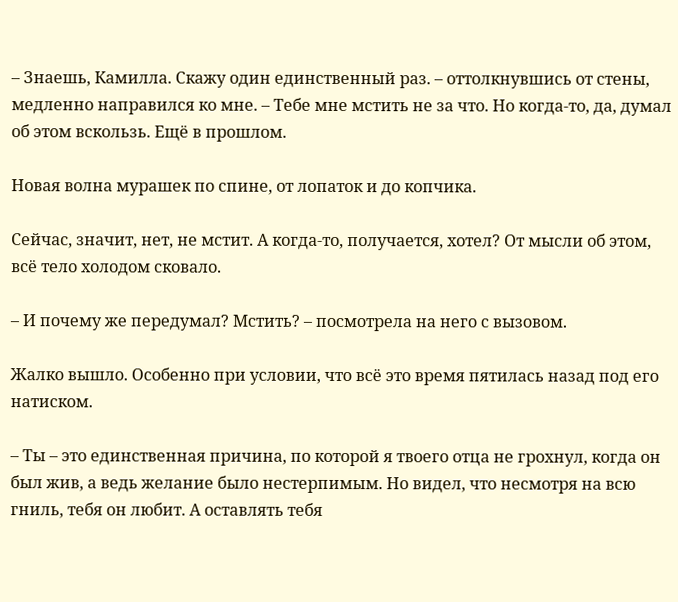– Знаешь, Камилла. Скажу один единственный раз. – оттолкнувшись от стены, медленно направился ко мне. – Тебе мне мстить не за что. Но когда-то, да, думал об этом вскользь. Ещё в прошлом.

Новая волна мурашек по спине, от лопаток и до копчика.

Сейчас, значит, нет, не мстит. А когда-то, получается, хотел? От мысли об этом, всё тело холодом сковало.

– И почему же передумал? Мстить? – посмотрела на него с вызовом.

Жалко вышло. Особенно при условии, что всё это время пятилась назад под его натиском.

– Ты – это единственная причина, по которой я твоего отца не грохнул, когда он был жив, а ведь желание было нестерпимым. Но видел, что несмотря на всю гниль, тебя он любит. А оставлять тебя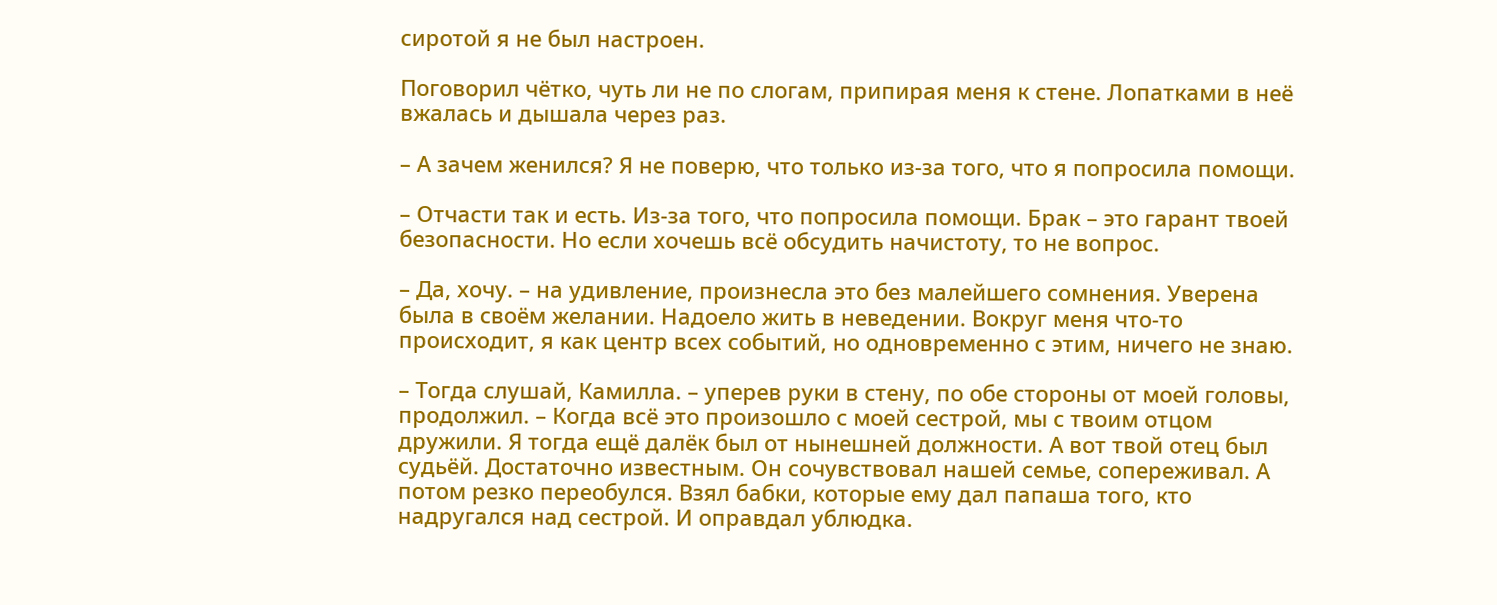сиротой я не был настроен.

Поговорил чётко, чуть ли не по слогам, припирая меня к стене. Лопатками в неё вжалась и дышала через раз.

– А зачем женился? Я не поверю, что только из-за того, что я попросила помощи.

– Отчасти так и есть. Из-за того, что попросила помощи. Брак – это гарант твоей безопасности. Но если хочешь всё обсудить начистоту, то не вопрос.

– Да, хочу. – на удивление, произнесла это без малейшего сомнения. Уверена была в своём желании. Надоело жить в неведении. Вокруг меня что-то происходит, я как центр всех событий, но одновременно с этим, ничего не знаю.

– Тогда слушай, Камилла. – уперев руки в стену, по обе стороны от моей головы, продолжил. – Когда всё это произошло с моей сестрой, мы с твоим отцом дружили. Я тогда ещё далёк был от нынешней должности. А вот твой отец был судьёй. Достаточно известным. Он сочувствовал нашей семье, сопереживал. А потом резко переобулся. Взял бабки, которые ему дал папаша того, кто надругался над сестрой. И оправдал ублюдка.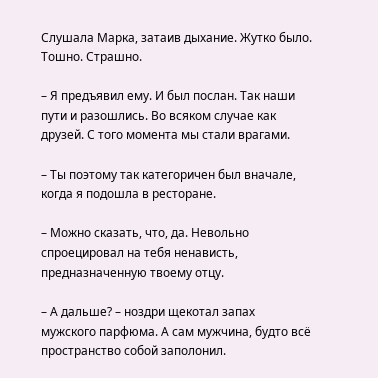Слушала Марка, затаив дыхание. Жутко было. Тошно. Страшно.

– Я предъявил ему. И был послан. Так наши пути и разошлись. Во всяком случае как друзей. С того момента мы стали врагами.

– Ты поэтому так категоричен был вначале, когда я подошла в ресторане.

– Можно сказать, что, да. Невольно спроецировал на тебя ненависть, предназначенную твоему отцу.

– А дальше? – ноздри щекотал запах мужского парфюма. А сам мужчина, будто всё пространство собой заполонил.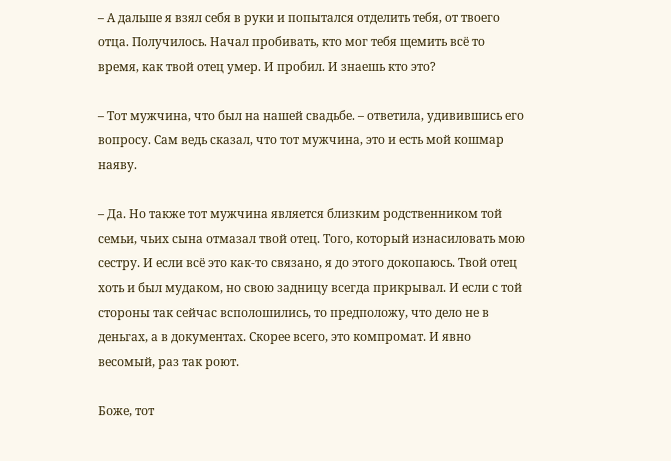– А дальше я взял себя в руки и попытался отделить тебя, от твоего отца. Получилось. Начал пробивать, кто мог тебя щемить всё то время, как твой отец умер. И пробил. И знаешь кто это?

– Тот мужчина, что был на нашей свадьбе. – ответила, удивившись его вопросу. Сам ведь сказал, что тот мужчина, это и есть мой кошмар наяву.

– Да. Но также тот мужчина является близким родственником той семьи, чьих сына отмазал твой отец. Того, который изнасиловать мою сестру. И если всё это как-то связано, я до этого докопаюсь. Твой отец хоть и был мудаком, но свою задницу всегда прикрывал. И если с той стороны так сейчас всполошились, то предположу, что дело не в деньгах, а в документах. Скорее всего, это компромат. И явно весомый, раз так роют.

Боже, тот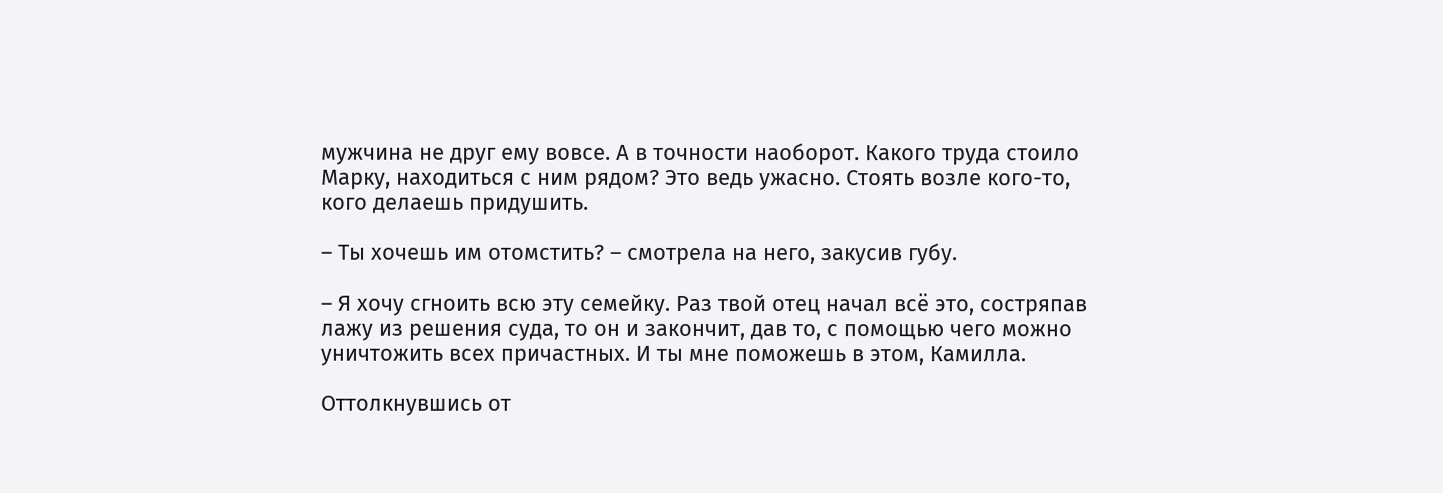мужчина не друг ему вовсе. А в точности наоборот. Какого труда стоило Марку, находиться с ним рядом? Это ведь ужасно. Стоять возле кого-то, кого делаешь придушить.

– Ты хочешь им отомстить? – смотрела на него, закусив губу.

– Я хочу сгноить всю эту семейку. Раз твой отец начал всё это, состряпав лажу из решения суда, то он и закончит, дав то, с помощью чего можно уничтожить всех причастных. И ты мне поможешь в этом, Камилла.

Оттолкнувшись от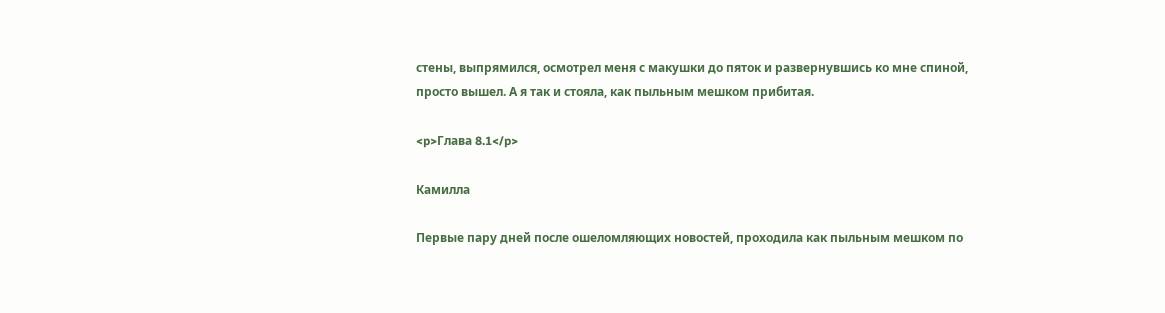стены, выпрямился, осмотрел меня с макушки до пяток и развернувшись ко мне спиной, просто вышел. А я так и стояла, как пыльным мешком прибитая.

<p>Глава 8.1</p>

Камилла

Первые пару дней после ошеломляющих новостей, проходила как пыльным мешком по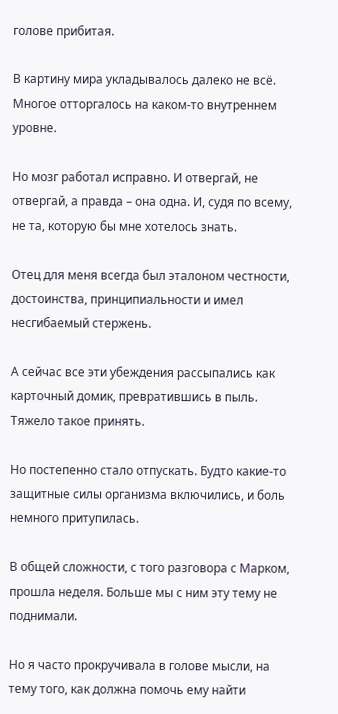голове прибитая.

В картину мира укладывалось далеко не всё. Многое отторгалось на каком-то внутреннем уровне.

Но мозг работал исправно. И отвергай, не отвергай, а правда – она одна. И, судя по всему, не та, которую бы мне хотелось знать.

Отец для меня всегда был эталоном честности, достоинства, принципиальности и имел несгибаемый стержень.

А сейчас все эти убеждения рассыпались как карточный домик, превратившись в пыль. Тяжело такое принять.

Но постепенно стало отпускать. Будто какие-то защитные силы организма включились, и боль немного притупилась.

В общей сложности, с того разговора с Марком, прошла неделя. Больше мы с ним эту тему не поднимали.

Но я часто прокручивала в голове мысли, на тему того, как должна помочь ему найти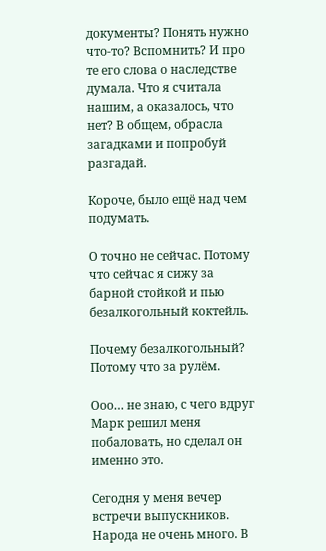документы? Понять нужно что-то? Вспомнить? И про те его слова о наследстве думала. Что я считала нашим, а оказалось, что нет? В общем, обрасла загадками и попробуй разгадай.

Короче, было ещё над чем подумать.

О точно не сейчас. Потому что сейчас я сижу за барной стойкой и пью безалкогольный коктейль.

Почему безалкогольный? Потому что за рулём.

Ооо… не знаю, с чего вдруг Марк решил меня побаловать, но сделал он именно это.

Сегодня у меня вечер встречи выпускников. Народа не очень много. В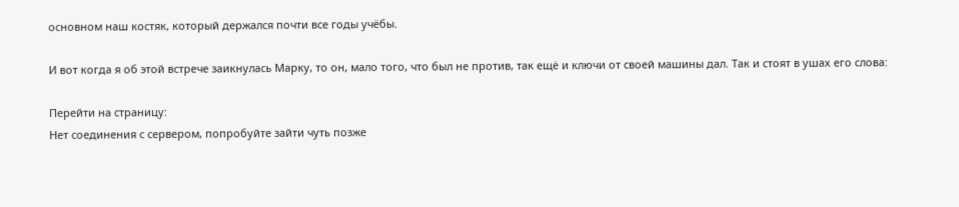основном наш костяк, который держался почти все годы учёбы.

И вот когда я об этой встрече заикнулась Марку, то он, мало того, что был не против, так ещё и ключи от своей машины дал. Так и стоят в ушах его слова:

Перейти на страницу:
Нет соединения с сервером, попробуйте зайти чуть позже